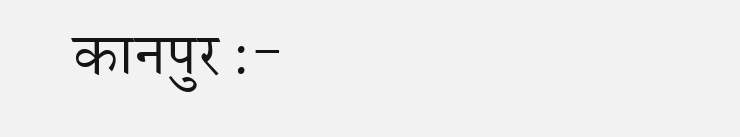कानपुर :-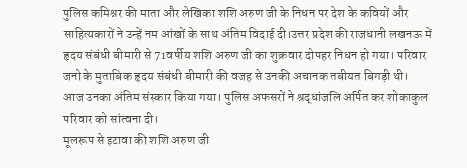पुलिस कमिश्नर की माता और लेखिका शशि अरुण जी के निधन पर देश के कवियों और साहित्यकारों ने उन्हें नम आंखों के साथ अंतिम विदाई दी।उत्तर प्रदेश की राजधानी लखनऊ में हृदय संबंधी बीमारी से 71वर्षीय शशि अरुण जी का शुक्रवार दोपहर निधन हो गया। परिवार जनो के मुताबिक हृदय संबंधी बीमारी की वजह से उनकी अचानक तबीयत बिगड़ी थी।
आज उनका अंतिम संस्कार किया गया। पुलिस अफसरों ने श्रद्धांजलि अर्पित कर शोकाकुल परिवार को सांत्वना दी।
मूलरूप से इटावा की शशि अरुण जी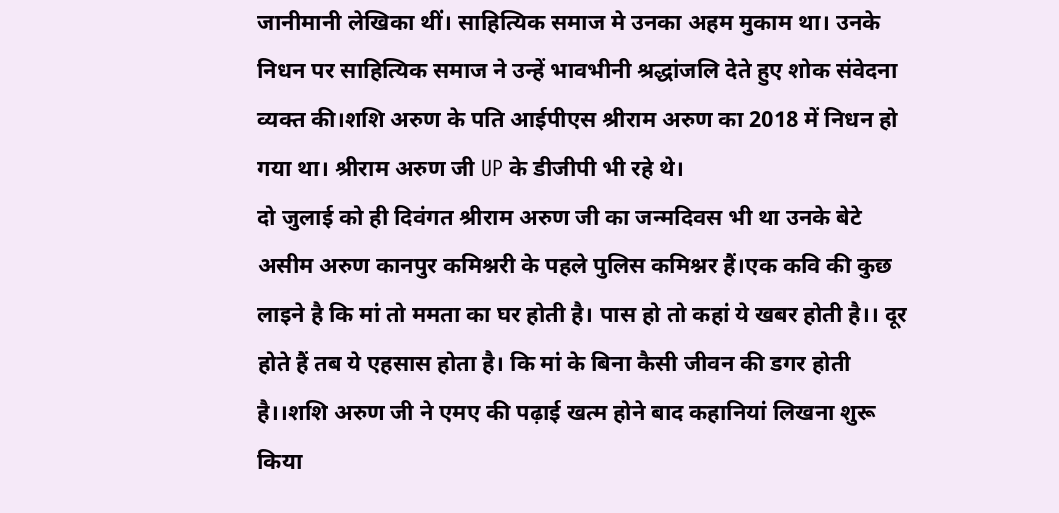जानीमानी लेखिका थीं। साहित्यिक समाज मे उनका अहम मुकाम था। उनके निधन पर साहित्यिक समाज ने उन्हें भावभीनी श्रद्धांजलि देते हुए शोक संवेदना व्यक्त की।शशि अरुण के पति आईपीएस श्रीराम अरुण का 2018 में निधन हो गया था। श्रीराम अरुण जी UP के डीजीपी भी रहे थे।
दो जुलाई को ही दिवंगत श्रीराम अरुण जी का जन्मदिवस भी था उनके बेटे असीम अरुण कानपुर कमिश्नरी के पहले पुलिस कमिश्नर हैं।एक कवि की कुछ लाइने है कि मां तो ममता का घर होती है। पास हो तो कहां ये खबर होती है।। दूर होते हैं तब ये एहसास होता है। कि मां के बिना कैसी जीवन की डगर होती है।।शशि अरुण जी ने एमए की पढ़ाई खत्म होने बाद कहानियां लिखना शुरू किया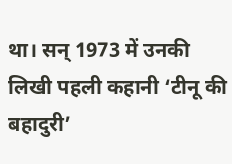था। सन् 1973 में उनकी लिखी पहली कहानी ‘टीनू की बहादुरी’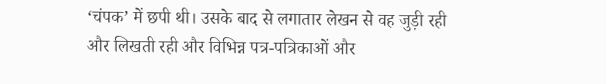‘चंपक’ में छपी थी। उसके बाद से लगातार लेखन से वह जुड़ी रही और लिखती रही और विभिन्न पत्र-पत्रिकाओं और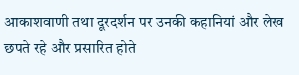आकाशवाणी तथा दूरदर्शन पर उनकी कहानियां और लेख छपते रहे और प्रसारित होते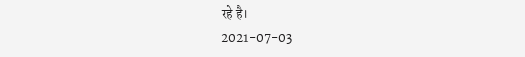रहे है।
2021-07-03